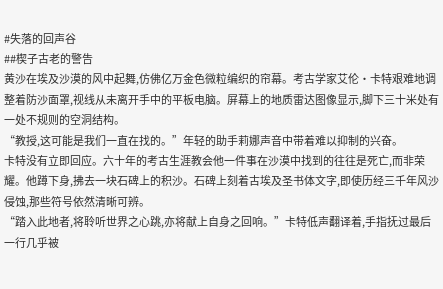#失落的回声谷
##楔子古老的警告
黄沙在埃及沙漠的风中起舞,仿佛亿万金色微粒编织的帘幕。考古学家艾伦·卡特艰难地调整着防沙面罩,视线从未离开手中的平板电脑。屏幕上的地质雷达图像显示,脚下三十米处有一处不规则的空洞结构。
“教授,这可能是我们一直在找的。”年轻的助手莉娜声音中带着难以抑制的兴奋。
卡特没有立即回应。六十年的考古生涯教会他一件事在沙漠中找到的往往是死亡,而非荣耀。他蹲下身,拂去一块石碑上的积沙。石碑上刻着古埃及圣书体文字,即使历经三千年风沙侵蚀,那些符号依然清晰可辨。
“踏入此地者,将聆听世界之心跳,亦将献上自身之回响。”卡特低声翻译着,手指抚过最后一行几乎被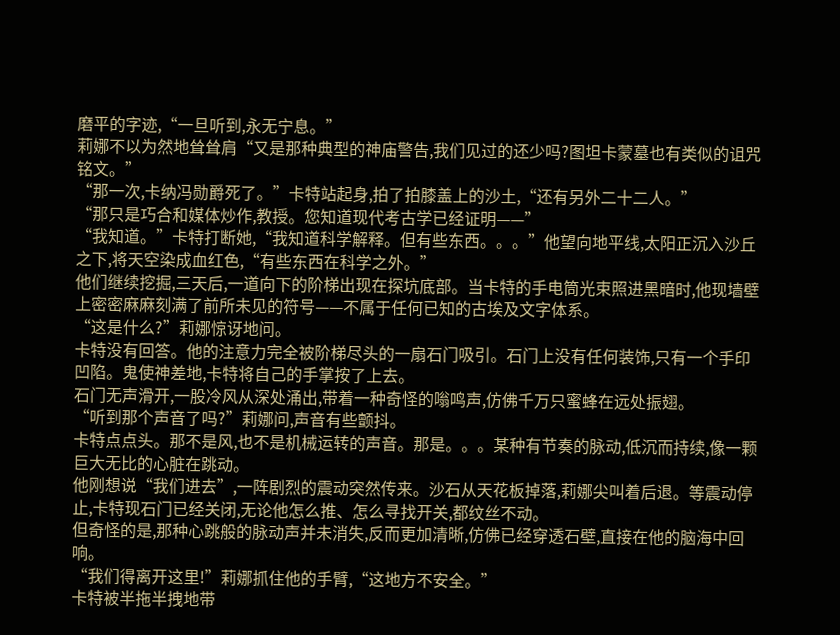磨平的字迹,“一旦听到,永无宁息。”
莉娜不以为然地耸耸肩“又是那种典型的神庙警告,我们见过的还少吗?图坦卡蒙墓也有类似的诅咒铭文。”
“那一次,卡纳冯勋爵死了。”卡特站起身,拍了拍膝盖上的沙土,“还有另外二十二人。”
“那只是巧合和媒体炒作,教授。您知道现代考古学已经证明——”
“我知道。”卡特打断她,“我知道科学解释。但有些东西。。。”他望向地平线,太阳正沉入沙丘之下,将天空染成血红色,“有些东西在科学之外。”
他们继续挖掘,三天后,一道向下的阶梯出现在探坑底部。当卡特的手电筒光束照进黑暗时,他现墙壁上密密麻麻刻满了前所未见的符号——不属于任何已知的古埃及文字体系。
“这是什么?”莉娜惊讶地问。
卡特没有回答。他的注意力完全被阶梯尽头的一扇石门吸引。石门上没有任何装饰,只有一个手印凹陷。鬼使神差地,卡特将自己的手掌按了上去。
石门无声滑开,一股冷风从深处涌出,带着一种奇怪的嗡鸣声,仿佛千万只蜜蜂在远处振翅。
“听到那个声音了吗?”莉娜问,声音有些颤抖。
卡特点点头。那不是风,也不是机械运转的声音。那是。。。某种有节奏的脉动,低沉而持续,像一颗巨大无比的心脏在跳动。
他刚想说“我们进去”,一阵剧烈的震动突然传来。沙石从天花板掉落,莉娜尖叫着后退。等震动停止,卡特现石门已经关闭,无论他怎么推、怎么寻找开关,都纹丝不动。
但奇怪的是,那种心跳般的脉动声并未消失,反而更加清晰,仿佛已经穿透石壁,直接在他的脑海中回响。
“我们得离开这里!”莉娜抓住他的手臂,“这地方不安全。”
卡特被半拖半拽地带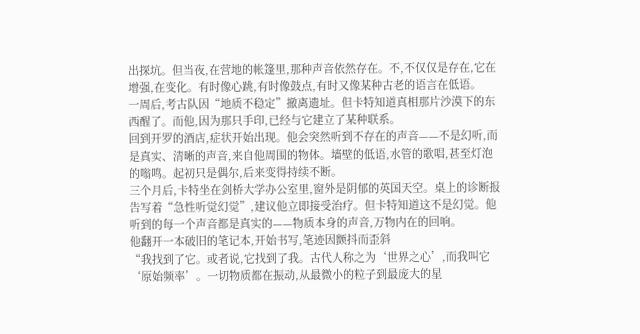出探坑。但当夜,在营地的帐篷里,那种声音依然存在。不,不仅仅是存在,它在增强,在变化。有时像心跳,有时像鼓点,有时又像某种古老的语言在低语。
一周后,考古队因“地质不稳定”撤离遗址。但卡特知道真相那片沙漠下的东西醒了。而他,因为那只手印,已经与它建立了某种联系。
回到开罗的酒店,症状开始出现。他会突然听到不存在的声音——不是幻听,而是真实、清晰的声音,来自他周围的物体。墙壁的低语,水管的歌唱,甚至灯泡的嗡鸣。起初只是偶尔,后来变得持续不断。
三个月后,卡特坐在剑桥大学办公室里,窗外是阴郁的英国天空。桌上的诊断报告写着“急性听觉幻觉”,建议他立即接受治疗。但卡特知道这不是幻觉。他听到的每一个声音都是真实的——物质本身的声音,万物内在的回响。
他翻开一本破旧的笔记本,开始书写,笔迹因颤抖而歪斜
“我找到了它。或者说,它找到了我。古代人称之为‘世界之心’,而我叫它‘原始频率’。一切物质都在振动,从最微小的粒子到最庞大的星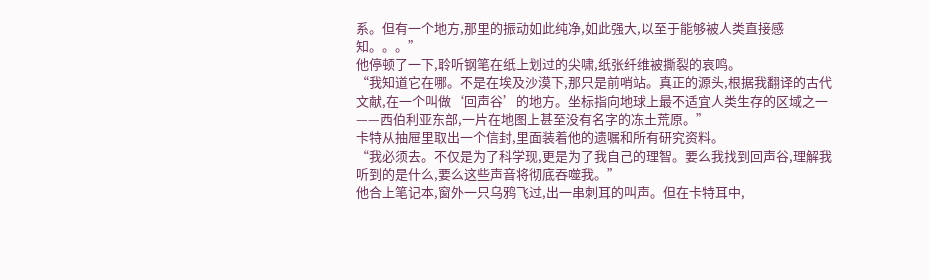系。但有一个地方,那里的振动如此纯净,如此强大,以至于能够被人类直接感知。。。”
他停顿了一下,聆听钢笔在纸上划过的尖啸,纸张纤维被撕裂的哀鸣。
“我知道它在哪。不是在埃及沙漠下,那只是前哨站。真正的源头,根据我翻译的古代文献,在一个叫做‘回声谷’的地方。坐标指向地球上最不适宜人类生存的区域之一——西伯利亚东部,一片在地图上甚至没有名字的冻土荒原。”
卡特从抽屉里取出一个信封,里面装着他的遗嘱和所有研究资料。
“我必须去。不仅是为了科学现,更是为了我自己的理智。要么我找到回声谷,理解我听到的是什么,要么这些声音将彻底吞噬我。”
他合上笔记本,窗外一只乌鸦飞过,出一串刺耳的叫声。但在卡特耳中,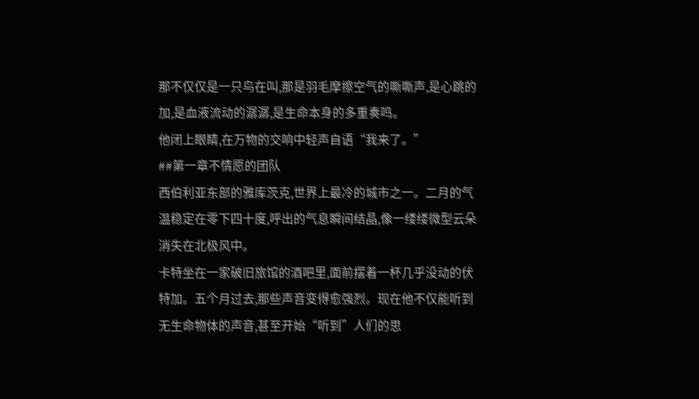那不仅仅是一只鸟在叫,那是羽毛摩擦空气的嘶嘶声,是心跳的加,是血液流动的潺潺,是生命本身的多重奏鸣。
他闭上眼睛,在万物的交响中轻声自语“我来了。”
##第一章不情愿的团队
西伯利亚东部的雅库茨克,世界上最冷的城市之一。二月的气温稳定在零下四十度,呼出的气息瞬间结晶,像一缕缕微型云朵消失在北极风中。
卡特坐在一家破旧旅馆的酒吧里,面前摆着一杯几乎没动的伏特加。五个月过去,那些声音变得愈强烈。现在他不仅能听到无生命物体的声音,甚至开始“听到”人们的思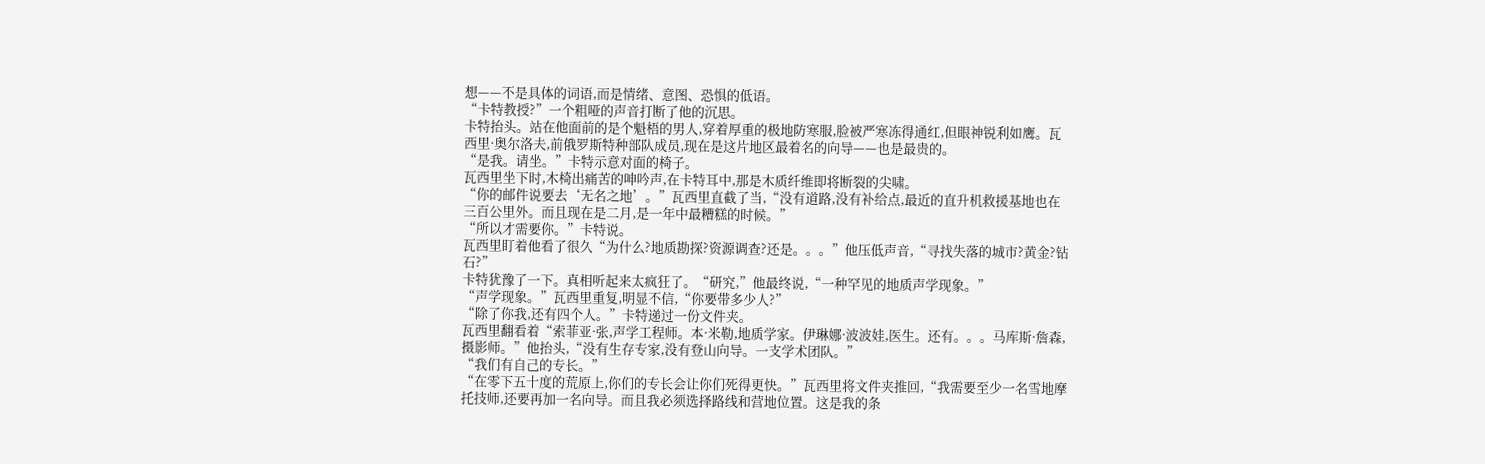想——不是具体的词语,而是情绪、意图、恐惧的低语。
“卡特教授?”一个粗哑的声音打断了他的沉思。
卡特抬头。站在他面前的是个魁梧的男人,穿着厚重的极地防寒服,脸被严寒冻得通红,但眼神锐利如鹰。瓦西里·奥尔洛夫,前俄罗斯特种部队成员,现在是这片地区最着名的向导——也是最贵的。
“是我。请坐。”卡特示意对面的椅子。
瓦西里坐下时,木椅出痛苦的呻吟声,在卡特耳中,那是木质纤维即将断裂的尖啸。
“你的邮件说要去‘无名之地’。”瓦西里直截了当,“没有道路,没有补给点,最近的直升机救援基地也在三百公里外。而且现在是二月,是一年中最糟糕的时候。”
“所以才需要你。”卡特说。
瓦西里盯着他看了很久“为什么?地质勘探?资源调查?还是。。。”他压低声音,“寻找失落的城市?黄金?钻石?”
卡特犹豫了一下。真相听起来太疯狂了。“研究,”他最终说,“一种罕见的地质声学现象。”
“声学现象。”瓦西里重复,明显不信,“你要带多少人?”
“除了你我,还有四个人。”卡特递过一份文件夹。
瓦西里翻看着“索菲亚·张,声学工程师。本·米勒,地质学家。伊琳娜·波波娃,医生。还有。。。马库斯·詹森,摄影师。”他抬头,“没有生存专家,没有登山向导。一支学术团队。”
“我们有自己的专长。”
“在零下五十度的荒原上,你们的专长会让你们死得更快。”瓦西里将文件夹推回,“我需要至少一名雪地摩托技师,还要再加一名向导。而且我必须选择路线和营地位置。这是我的条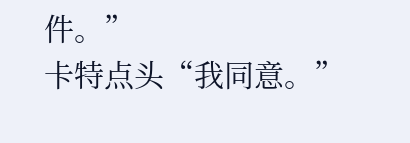件。”
卡特点头“我同意。”